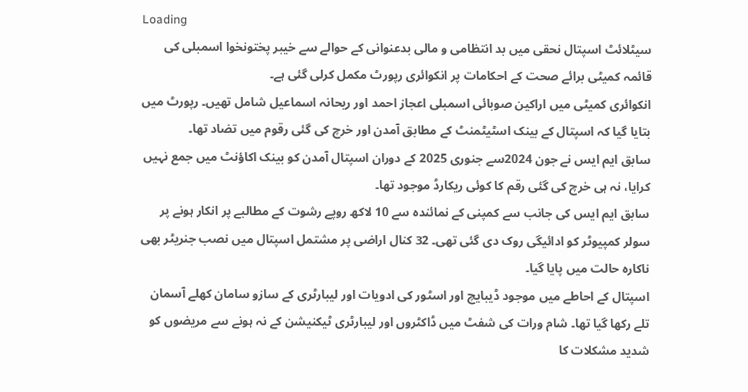Loading
سیٹلائٹ اسپتال نحقی میں بد انتظامی و مالی بدعنوانی کے حوالے سے خیبر پختونخوا اسمبلی کی قائمہ کمیٹی برائے صحت کے احکامات پر انکوائری رپورٹ مکمل کرلی گئی ہے۔
انکوائری کمیٹی میں اراکین صوبائی اسمبلی اعجاز احمد اور ریحانہ اسماعیل شامل تھیں۔ رپورٹ میں بتایا گیا کہ اسپتال کے بینک اسٹیٹمنٹ کے مطابق آمدن اور خرچ کی گئی رقوم میں تضاد تھا۔
سابق ایم ایس نے جون 2024سے جنوری 2025 کے دوران اسپتال آمدن کو بینک اکاؤنٹ میں جمع نہیں کرایا، نہ ہی خرچ کی گئی رقم کا کوئی ریکارڈ موجود تھا۔
سابق ایم ایس کی جانب سے کمپنی کے نمائندہ سے 10 لاکھ روپے رشوت کے مطالبے پر انکار ہونے پر سولر کمپیوٹر کو ادائیگی روک دی گئی تھی۔ 32 کنال اراضی پر مشتمل اسپتال میں نصب جنریٹر بھی ناکارہ حالت میں پایا گیا۔
اسپتال کے احاطے میں موجود ڈیبایچ اور اسٹور کی ادویات اور لیبارٹری کے سازو سامان کھلے آسمان تلے رکھا گیا تھا۔ شام ورات کی شفٹ میں ڈاکٹروں اور لیبارٹری ٹیکنیشن کے نہ ہونے سے مریضوں کو شدید مشکلات کا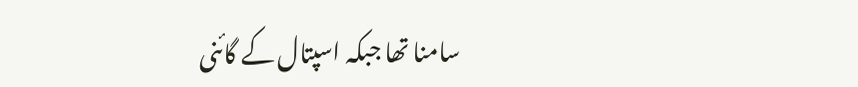سامنا تھا جبکہ اسپتال کے گائنی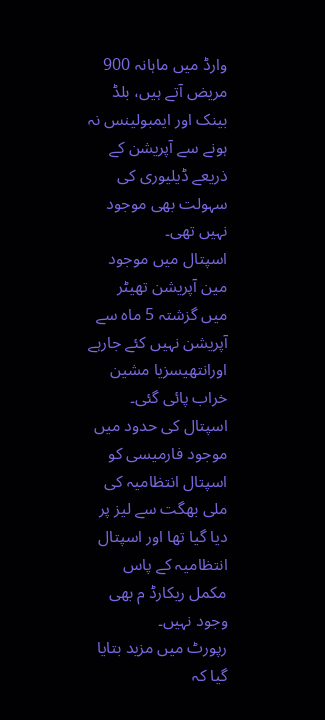وارڈ میں ماہانہ 900 مریض آتے ہیں، بلڈ بینک اور ایمبولینس نہ ہونے سے آپریشن کے ذریعے ڈیلیوری کی سہولت بھی موجود نہیں تھی۔
اسپتال میں موجود مین آپریشن تھیٹر میں گزشتہ 5 ماہ سے آپریشن نہیں کئے جارہے اورانتھیسزیا مشین خراب پائی گئی۔ اسپتال کی حدود میں موجود فارمیسی کو اسپتال انتظامیہ کی ملی بھگت سے لیز پر دیا گیا تھا اور اسپتال انتظامیہ کے پاس مکمل ریکارڈ م بھی وجود نہیں۔
رپورٹ میں مزید بتایا گیا کہ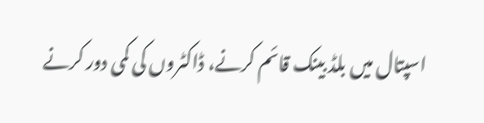اسپتال میں بلڈ بینک قائم کرنے، ڈاکٹروں کی کمی دور کرنے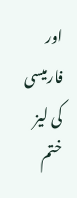اور فارمیسی کی لیز ختم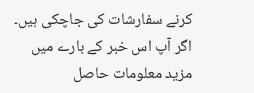کرنے سفارشات کی جاچکی ہیں۔
اگر آپ اس خبر کے بارے میں مزید معلومات حاصل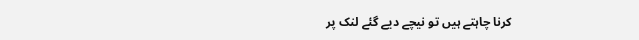کرنا چاہتے ہیں تو نیچے دیے گئے لنک پر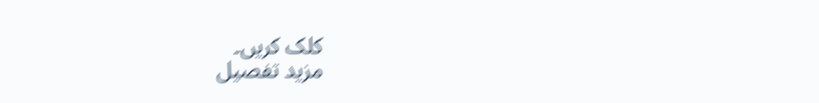کلک کریں۔
مزید تفصیل